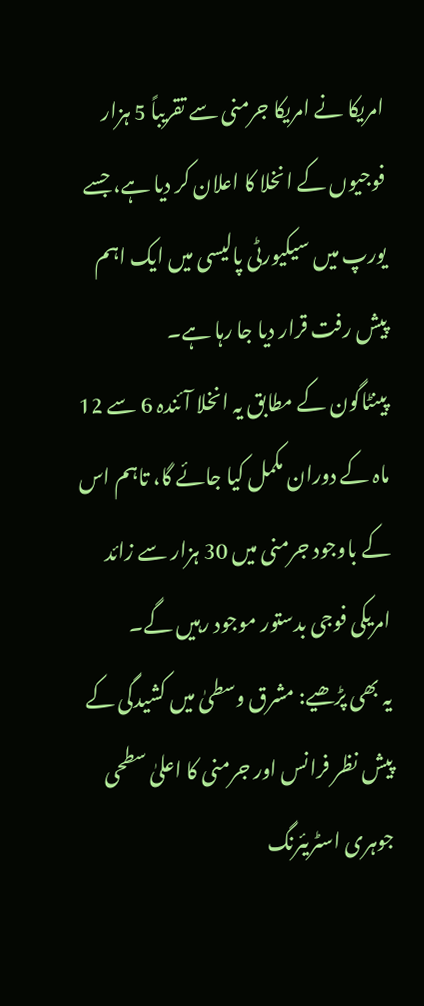امریکا نے امریکا جرمنی سے تقریباً 5 ہزار فوجیوں کے انخلا کا اعلان کر دیا ہے، جسے یورپ میں سیکیورٹی پالیسی میں ایک اہم پیش رفت قرار دیا جا رہا ہے۔
پینٹاگون کے مطابق یہ انخلا آئندہ 6 سے 12 ماہ کے دوران مکمل کیا جائے گا، تاہم اس کے باوجود جرمنی میں 30 ہزار سے زائد امریکی فوجی بدستور موجود رہیں گے۔
یہ بھی پڑھیے: مشرق وسطیٰ میں کشیدگی کے پیش نظر فرانس اور جرمنی کا اعلیٰ سطحی جوہری اسٹریئرنگ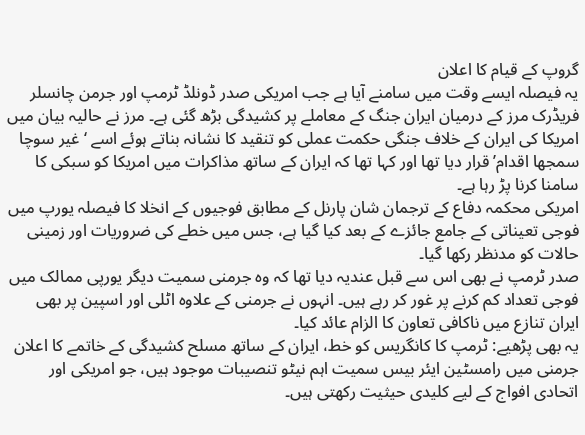گروپ کے قیام کا اعلان
یہ فیصلہ ایسے وقت میں سامنے آیا ہے جب امریکی صدر ڈونلڈ ٹرمپ اور جرمن چانسلر فریڈرک مرز کے درمیان ایران جنگ کے معاملے پر کشیدگی بڑھ گئی ہے۔ مرز نے حالیہ بیان میں امریکا کی ایران کے خلاف جنگی حکمت عملی کو تنقید کا نشانہ بناتے ہوئے اسے ‘غیر سوچا سمجھا اقدام’ قرار دیا تھا اور کہا تھا کہ ایران کے ساتھ مذاکرات میں امریکا کو سبکی کا سامنا کرنا پڑ رہا ہے۔
امریکی محکمہ دفاع کے ترجمان شان پارنل کے مطابق فوجیوں کے انخلا کا فیصلہ یورپ میں فوجی تعیناتی کے جامع جائزے کے بعد کیا گیا ہے، جس میں خطے کی ضروریات اور زمینی حالات کو مدنظر رکھا گیا۔
صدر ٹرمپ نے بھی اس سے قبل عندیہ دیا تھا کہ وہ جرمنی سمیت دیگر یورپی ممالک میں فوجی تعداد کم کرنے پر غور کر رہے ہیں۔ انہوں نے جرمنی کے علاوہ اٹلی اور اسپین پر بھی ایران تنازع میں ناکافی تعاون کا الزام عائد کیا۔
یہ بھی پڑھیے: ٹرمپ کا کانگریس کو خط، ایران کے ساتھ مسلح کشیدگی کے خاتمے کا اعلان
جرمنی میں رامسٹین ایئر بیس سمیت اہم نیٹو تنصیبات موجود ہیں، جو امریکی اور اتحادی افواج کے لیے کلیدی حیثیت رکھتی ہیں۔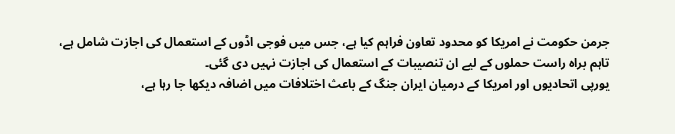جرمن حکومت نے امریکا کو محدود تعاون فراہم کیا ہے، جس میں فوجی اڈوں کے استعمال کی اجازت شامل ہے، تاہم براہ راست حملوں کے لیے ان تنصیبات کے استعمال کی اجازت نہیں دی گئی۔
یورپی اتحادیوں اور امریکا کے درمیان ایران جنگ کے باعث اختلافات میں اضافہ دیکھا جا رہا ہے،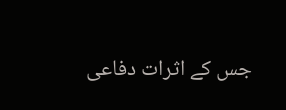جس کے اثرات دفاعی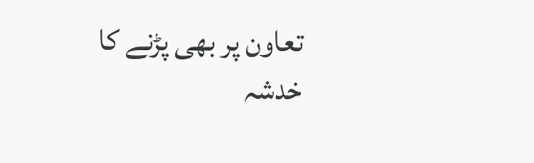تعاون پر بھی پڑنے کا خدشہ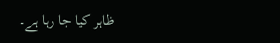ظاہر کیا جا رہا ہے۔